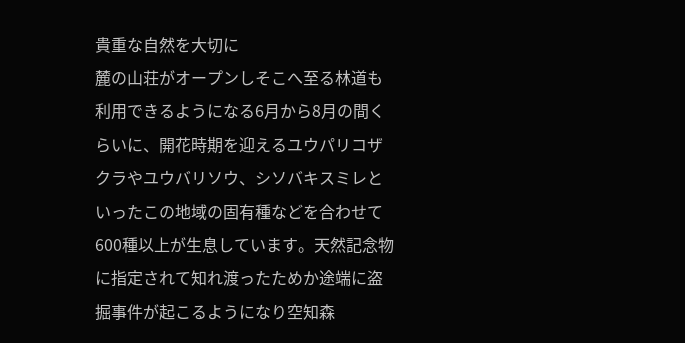貴重な自然を大切に
麓の山荘がオープンしそこへ至る林道も利用できるようになる6月から8月の間くらいに、開花時期を迎えるユウパリコザクラやユウバリソウ、シソバキスミレといったこの地域の固有種などを合わせて600種以上が生息しています。天然記念物に指定されて知れ渡ったためか途端に盗掘事件が起こるようになり空知森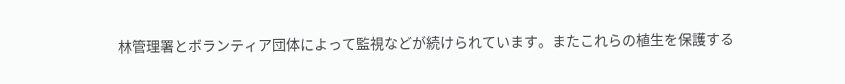林管理署とボランティア団体によって監視などが続けられています。またこれらの植生を保護する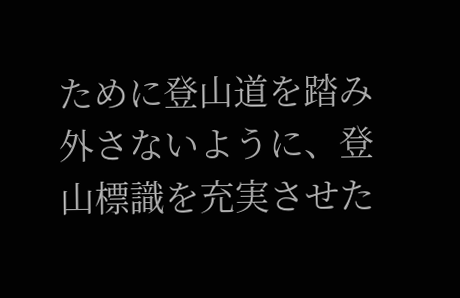ために登山道を踏み外さないように、登山標識を充実させた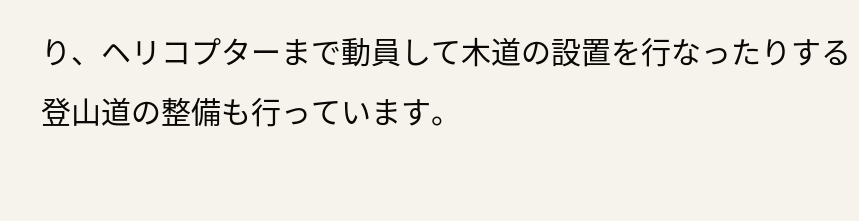り、ヘリコプターまで動員して木道の設置を行なったりする登山道の整備も行っています。